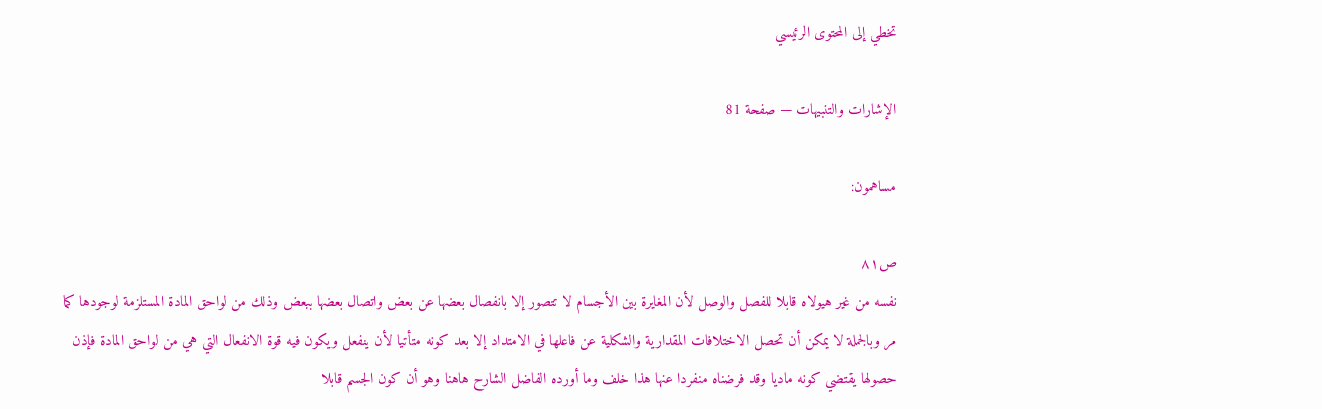تخطي إلى المحتوى الرئيسي

الإشارات والتنبيهات — صفحة 81

مساهمون:

ص٨١
نفسه من غير هيولاه قابلا للفصل والوصل لأن المغايرة بين الأجسام لا تتصور إلا بانفصال بعضها عن بعض واتصال بعضها ببعض وذلك من لواحق المادة المستلزمة لوجودها كما مر وبالجملة لا يمكن أن تحصل الاختلافات المقدارية والشكلية عن فاعلها في الامتداد إلا بعد كونه متأتيا لأن ينفعل ويكون فيه قوة الانفعال التي هي من لواحق المادة فإذن حصولها يقتضي كونه ماديا وقد فرضناه منفردا عنها هذا خلف وما أورده الفاضل الشارح هاهنا وهو أن كون الجسم قابلا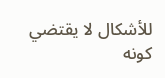للأشكال لا يقتضي كونه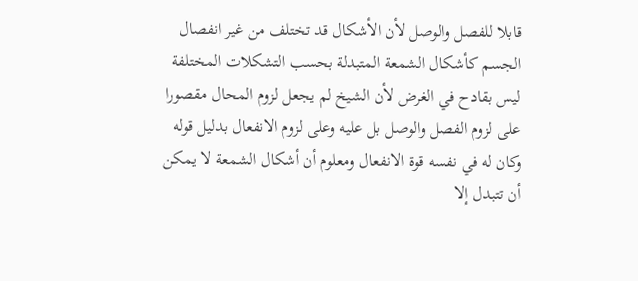قابلا للفصل والوصل لأن الأشكال قد تختلف من غير انفصال الجسم كأشكال الشمعة المتبدلة بحسب التشكلات المختلفة ليس بقادح في الغرض لأن الشيخ لم يجعل لزوم المحال مقصورا على لزوم الفصل والوصل بل عليه وعلى لزوم الانفعال بدليل قوله وكان له في نفسه قوة الانفعال ومعلوم أن أشكال الشمعة لا يمكن أن تتبدل إلا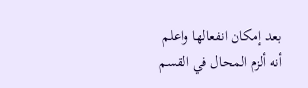بعد إمكان انفعالها واعلم أنه ألزم المحال في القسم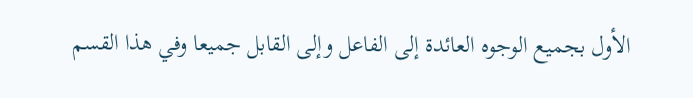الأول بجميع الوجوه العائدة إلى الفاعل وإلى القابل جميعا وفي هذا القسم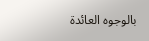بالوجوه العائدة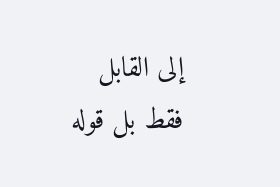إلى القابل فقط بل قوله